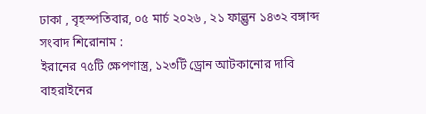ঢাকা , বৃহস্পতিবার, ০৫ মার্চ ২০২৬ , ২১ ফাল্গুন ১৪৩২ বঙ্গাব্দ
সংবাদ শিরোনাম :
ইরানের ৭৫টি ক্ষেপণাস্ত্র, ১২৩টি ড্রোন আটকানোর দাবি বাহরাইনের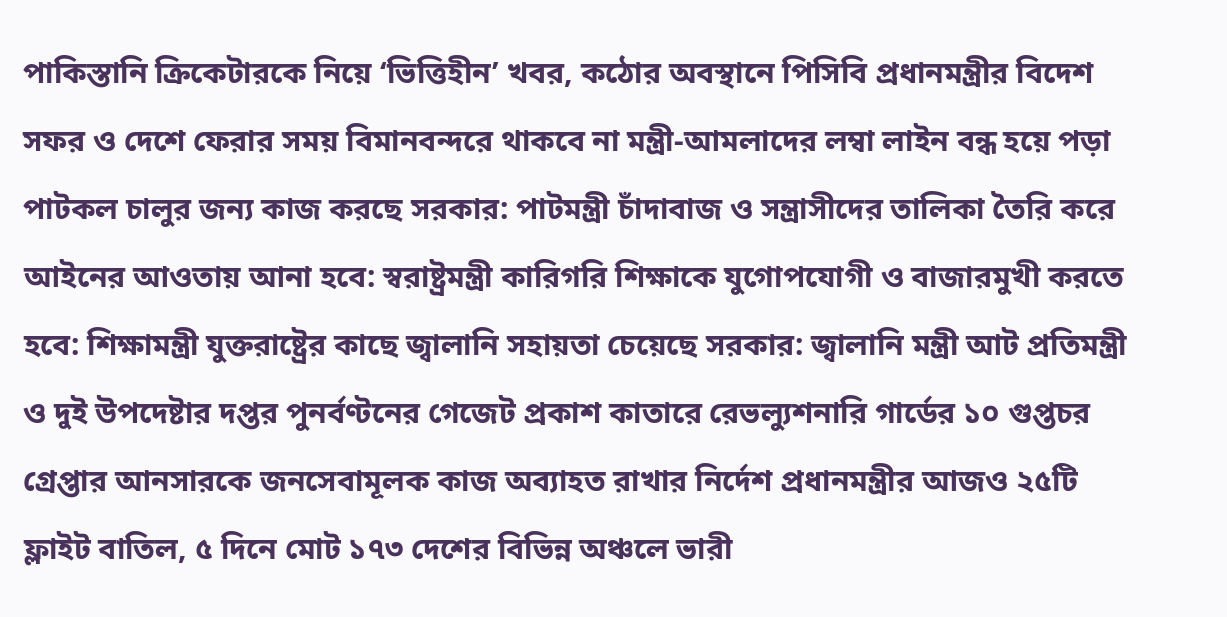পাকিস্তানি ক্রিকেটারকে নিয়ে ‘ভিত্তিহীন’ খবর, কঠোর অবস্থানে পিসিবি প্রধানমন্ত্রীর বিদেশ সফর ও দেশে ফেরার সময় বিমানবন্দরে থাকবে না মন্ত্রী-আমলাদের লম্বা লাইন বন্ধ হয়ে পড়া পাটকল চালুর জন্য কাজ করছে সরকার: পাটমন্ত্রী চাঁদাবাজ ও সন্ত্রাসীদের তালিকা তৈরি করে আইনের আওতায় আনা হবে: স্বরাষ্ট্রমন্ত্রী কারিগরি শিক্ষাকে যুগোপযোগী ও বাজারমুখী করতে হবে: শিক্ষামন্ত্রী যুক্তরাষ্ট্রের কাছে জ্বালানি সহায়তা চেয়েছে সরকার: জ্বালানি মন্ত্রী আট প্রতিমন্ত্রী ও দুই উপদেষ্টার দপ্তর পুনর্বণ্টনের গেজেট প্রকাশ কাতারে রেভল্যুশনারি গার্ডের ১০ গুপ্তচর গ্রেপ্তার আনসারকে জনসেবামূলক কাজ অব্যাহত রাখার নির্দেশ প্রধানমন্ত্রীর আজও ২৫টি ফ্লাইট বাতিল, ৫ দিনে মোট ১৭৩ দেশের বিভিন্ন অঞ্চলে ভারী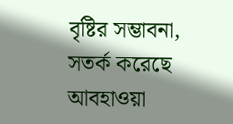বৃষ্টির সম্ভাবনা, সতর্ক করেছে আবহাওয়া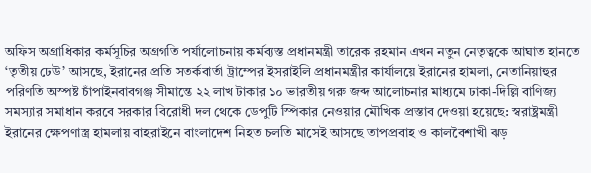অফিস অগ্রাধিকার কর্মসূচির অগ্রগতি পর্যালোচনায় কর্মব্যস্ত প্রধানমন্ত্রী তারেক রহমান এখন নতুন নেতৃত্বকে আঘাত হানতে ‘তৃতীয় ঢেউ’ আসছে, ইরানের প্রতি সতর্কবার্তা ট্রাম্পের ইসরাইলি প্রধানমন্ত্রীর কার্যালয়ে ইরানের হামলা, নেতানিয়াহুর পরিণতি অস্পষ্ট চাঁপাইনবাবগঞ্জ সীমান্তে ২২ লাখ টাকার ১০ ভারতীয় গরু জব্দ আলোচনার মাধ্যমে ঢাকা-দিল্লি বাণিজ্য সমস্যার সমাধান করবে সরকার বিরোধী দল থেকে ডেপুটি স্পিকার নেওয়ার মৌখিক প্রস্তাব দেওয়া হয়েছে: স্বরাষ্ট্রমন্ত্রী ইরানের ক্ষেপণাস্ত্র হামলায় বাহরাইনে বাংলাদেশ নিহত চলতি মাসেই আসছে তাপপ্রবাহ ও কালবৈশাখী ঝড়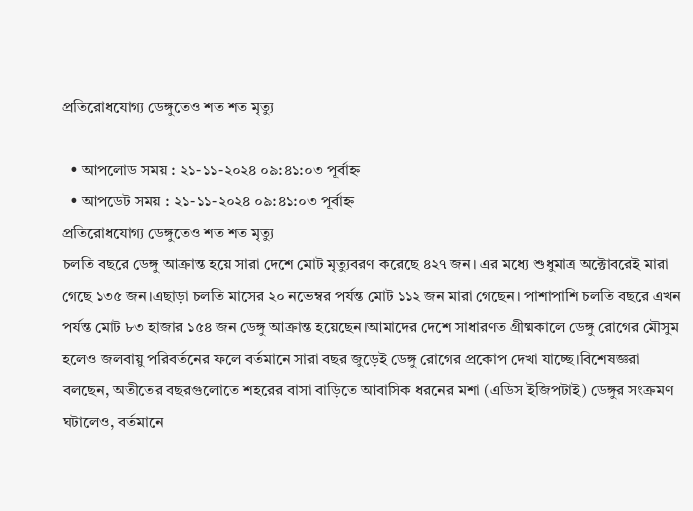প্রতিরোধযোগ্য ডেঙ্গুতেও শত শত মৃত্যু

  • আপলোড সময় : ২১-১১-২০২৪ ০৯:৪১:০৩ পূর্বাহ্ন
  • আপডেট সময় : ২১-১১-২০২৪ ০৯:৪১:০৩ পূর্বাহ্ন
প্রতিরোধযোগ্য ডেঙ্গুতেও শত শত মৃত্যু
চলতি বছরে ডেঙ্গু আক্রান্ত হয়ে সারা দেশে মোট মৃত্যুবরণ করেছে ৪২৭ জন। এর মধ্যে শুধুমাত্র অক্টোবরেই মারা গেছে ১৩৫ জন।এছাড়া চলতি মাসের ২০ নভেম্বর পর্যন্ত মোট ১১২ জন মারা গেছেন। পাশাপাশি চলতি বছরে এখন পর্যন্ত মোট ৮৩ হাজার ১৫৪ জন ডেঙ্গু আক্রান্ত হয়েছেন।আমাদের দেশে সাধারণত গ্রীষ্মকালে ডেঙ্গু রোগের মৌসুম হলেও জলবায়ু পরিবর্তনের ফলে বর্তমানে সারা বছর জুড়েই ডেঙ্গু রোগের প্রকোপ দেখা যাচ্ছে।বিশেষজ্ঞরা বলছেন, অতীতের বছরগুলোতে শহরের বাসা বাড়িতে আবাসিক ধরনের মশা (এডিস ইজিপটাই) ডেঙ্গুর সংক্রমণ ঘটালেও, বর্তমানে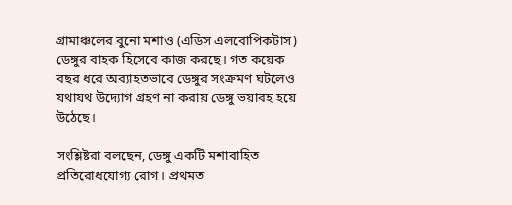গ্রামাঞ্চলের বুনো মশাও (এডিস এলবোপিকটাস) ডেঙ্গুর বাহক হিসেবে কাজ করছে। গত কয়েক বছর ধরে অব্যাহতভাবে ডেঙ্গুর সংক্রমণ ঘটলেও যথাযথ উদ্যোগ গ্রহণ না করায় ডেঙ্গু ভয়াবহ হয়ে উঠেছে।

সংশ্লিষ্টরা বলছেন, ডেঙ্গু একটি মশাবাহিত প্রতিরোধযোগ্য রোগ। প্রথমত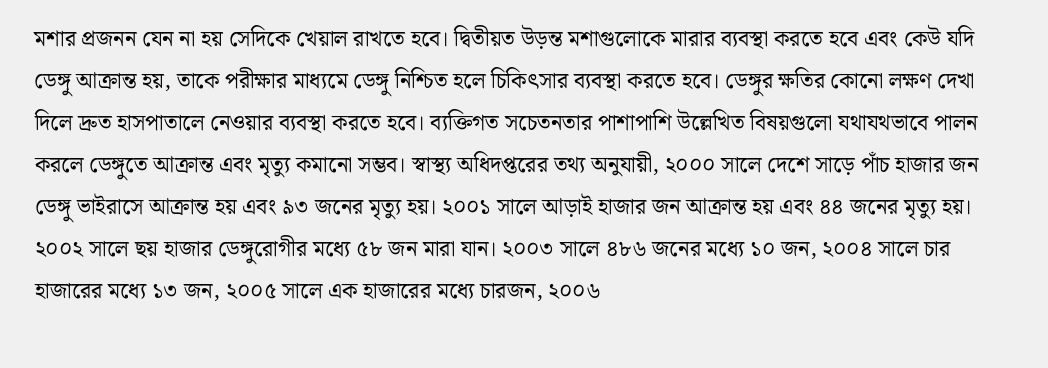মশার প্রজনন যেন না হয় সেদিকে খেয়াল রাখতে হবে। দ্বিতীয়ত উড়ন্ত মশাগুলোকে মারার ব্যবস্থা করতে হবে এবং কেউ যদি ডেঙ্গু আক্রান্ত হয়, তাকে পরীক্ষার মাধ্যমে ডেঙ্গু নিশ্চিত হলে চিকিৎসার ব্যবস্থা করতে হবে। ডেঙ্গুর ক্ষতির কোনো লক্ষণ দেখা দিলে দ্রুত হাসপাতালে নেওয়ার ব্যবস্থা করতে হবে। ব্যক্তিগত সচেতনতার পাশাপাশি উল্লেখিত বিষয়গুলো যথাযথভাবে পালন করলে ডেঙ্গুতে আক্রান্ত এবং মৃত্যু কমানো সম্ভব। স্বাস্থ্য অধিদপ্তরের তথ্য অনুযায়ী, ২০০০ সালে দেশে সাড়ে পাঁচ হাজার জন ডেঙ্গু ভাইরাসে আক্রান্ত হয় এবং ৯৩ জনের মৃত্যু হয়। ২০০১ সালে আড়াই হাজার জন আক্রান্ত হয় এবং ৪৪ জনের মৃত্যু হয়। ২০০২ সালে ছয় হাজার ডেঙ্গুরোগীর মধ্যে ৫৮ জন মারা যান। ২০০৩ সালে ৪৮৬ জনের মধ্যে ১০ জন, ২০০৪ সালে চার হাজারের মধ্যে ১৩ জন, ২০০৫ সালে এক হাজারের মধ্যে চারজন, ২০০৬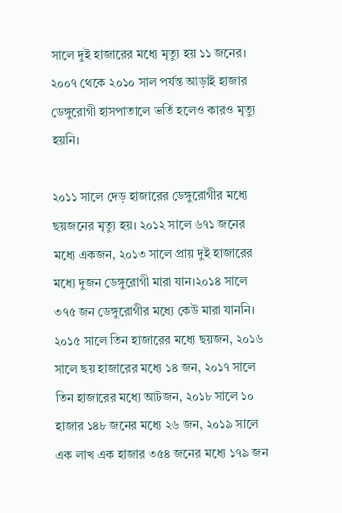সালে দুই হাজারের মধ্যে মৃত্যু হয় ১১ জনের। ২০০৭ থেকে ২০১০ সাল পর্যন্ত আড়াই হাজার ডেঙ্গুরোগী হাসপাতালে ভর্তি হলেও কারও মৃত্যু হয়নি।

২০১১ সালে দেড় হাজারের ডেঙ্গুরোগীর মধ্যে ছয়জনের মৃত্যু হয়। ২০১২ সালে ৬৭১ জনের মধ্যে একজন, ২০১৩ সালে প্রায় দুই হাজারের মধ্যে দুজন ডেঙ্গুরোগী মারা যান।২০১৪ সালে ৩৭৫ জন ডেঙ্গুরোগীর মধ্যে কেউ মারা যাননি। ২০১৫ সালে তিন হাজারের মধ্যে ছয়জন, ২০১৬ সালে ছয় হাজারের মধ্যে ১৪ জন, ২০১৭ সালে তিন হাজারের মধ্যে আটজন, ২০১৮ সালে ১০ হাজার ১৪৮ জনের মধ্যে ২৬ জন, ২০১৯ সালে এক লাখ এক হাজার ৩৫৪ জনের মধ্যে ১৭৯ জন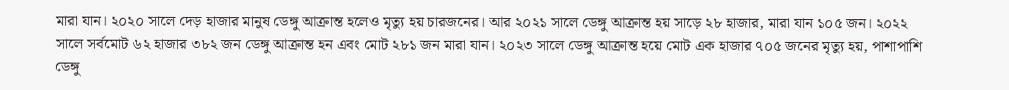মারা যান। ২০২০ সালে দেড় হাজার মানুষ ডেঙ্গু আক্রান্ত হলেও মৃত্যু হয় চারজনের। আর ২০২১ সালে ডেঙ্গু আক্রান্ত হয় সাড়ে ২৮ হাজার, মারা যান ১০৫ জন। ২০২২ সালে সর্বমোট ৬২ হাজার ৩৮২ জন ডেঙ্গু আক্রান্ত হন এবং মোট ২৮১ জন মারা যান। ২০২৩ সালে ডেঙ্গু আক্রান্ত হয়ে মোট এক হাজার ৭০৫ জনের মৃত্যু হয়, পাশাপাশি ডেঙ্গু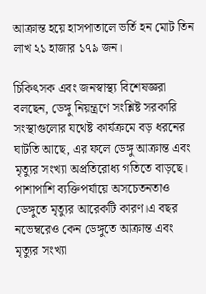আক্রান্ত হয়ে হাসপাতালে ভর্তি হন মোট তিন লাখ ২১ হাজার ১৭৯ জন।

চিকিৎসক এবং জনস্বাস্থ্য বিশেষজ্ঞরা বলছেন, ডেঙ্গু নিয়ন্ত্রণে সংশ্লিষ্ট সরকারি সংস্থাগুলোর যথেষ্ট কার্যক্রমে বড় ধরনের ঘাটতি আছে, এর ফলে ডেঙ্গু আক্রান্ত এবং মৃত্যুর সংখ্যা অপ্রতিরোধ্য গতিতে বাড়ছে। পাশাপাশি ব্যক্তিপর্যায়ে অসচেতনতাও ডেঙ্গুতে মৃত্যুর আরেকটি কারণ।এ বছর নভেম্বরেও কেন ডেঙ্গুতে আক্রান্ত এবং মৃত্যুর সংখ্যা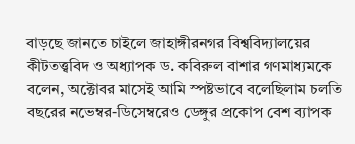বাড়ছে জানতে চাইলে জাহাঙ্গীরনগর বিশ্ববিদ্যালয়ের কীটতত্ত্ববিদ ও অধ্যাপক ড. কবিরুল বাশার গণমাধ্যমকে  বলেন, অক্টোবর মাসেই আমি স্পষ্টভাবে বলেছিলাম চলতি বছরের নভেম্বর-ডিসেম্বরেও ডেঙ্গুর প্রকোপ বেশ ব্যাপক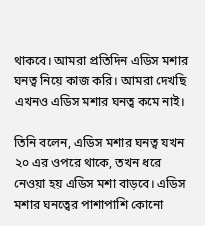থাকবে। আমরা প্রতিদিন এডিস মশার ঘনত্ব নিয়ে কাজ করি। আমরা দেখছি এখনও এডিস মশার ঘনত্ব কমে নাই।

তিনি বলেন, এডিস মশার ঘনত্ব যখন ২০ এর ওপরে থাকে, তখন ধরে নেওয়া হয় এডিস মশা বাড়বে। এডিস মশার ঘনত্বের পাশাপাশি কোনো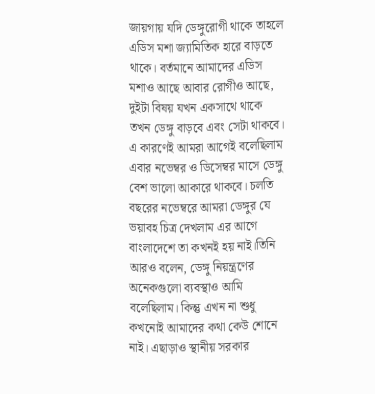জায়গায় যদি ডেঙ্গুরোগী থাকে তাহলে এডিস মশা জ্যামিতিক হারে বাড়তে থাকে। বর্তমানে আমাদের এডিস মশাও আছে আবার রোগীও আছে, দুইটা বিষয় যখন একসাথে থাকে তখন ডেঙ্গু বাড়বে এবং সেটা থাকবে। এ কারণেই আমরা আগেই বলেছিলাম এবার নভেম্বর ও ডিসেম্বর মাসে ডেঙ্গু বেশ ভালো আকারে থাকবে। চলতি বছরের নভেম্বরে আমরা ডেঙ্গুর যে ভয়াবহ চিত্র দেখলাম এর আগে বাংলাদেশে তা কখনই হয় নাই।তিনি আরও বলেন, ডেঙ্গু নিয়ন্ত্রণের অনেকগুলো ব্যবস্থাও আমি বলেছিলাম। কিন্তু এখন না শুধু কখনোই আমাদের কথা কেউ শোনে নাই। এছাড়াও স্থানীয় সরকার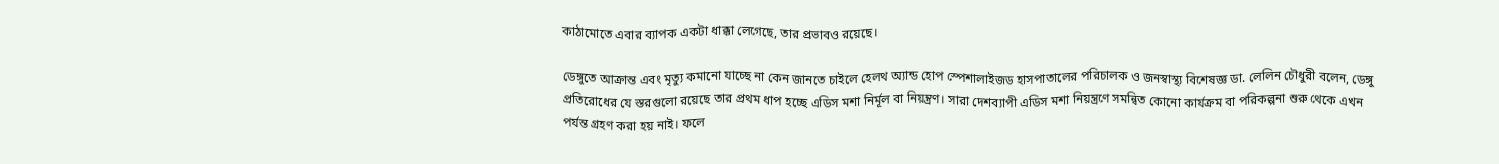কাঠামোতে এবার ব্যাপক একটা ধাক্কা লেগেছে, তার প্রভাবও রয়েছে।

ডেঙ্গুতে আক্রান্ত এবং মৃত্যু কমানো যাচ্ছে না কেন জানতে চাইলে হেলথ অ্যান্ড হোপ স্পেশালাইজড হাসপাতালের পরিচালক ও জনস্বাস্থ্য বিশেষজ্ঞ ডা. লেলিন চৌধুরী বলেন, ডেঙ্গু প্রতিরোধের যে স্তরগুলো রয়েছে তার প্রথম ধাপ হচ্ছে এডিস মশা নির্মূল বা নিয়ন্ত্রণ। সারা দেশব্যাপী এডিস মশা নিয়ন্ত্রণে সমন্বিত কোনো কার্যক্রম বা পরিকল্পনা শুরু থেকে এখন পর্যন্ত গ্রহণ করা হয় নাই। ফলে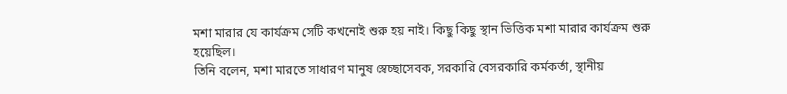মশা মারার যে কার্যক্রম সেটি কখনোই শুরু হয় নাই। কিছু কিছু স্থান ভিত্তিক মশা মারার কার্যক্রম শুরু হয়েছিল।
তিনি বলেন, মশা মারতে সাধারণ মানুষ স্বেচ্ছাসেবক, সরকারি বেসরকারি কর্মকর্তা, স্থানীয়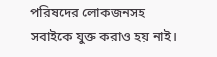পরিষদের লোকজনসহ সবাইকে যুক্ত করাও হয় নাই।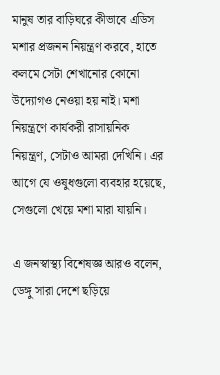মানুষ তার বাড়িঘরে কীভাবে এডিস মশার প্রজনন নিয়ন্ত্রণ করবে, হাতে কলমে সেটা শেখানোর কোনো উদ্যোগও নেওয়া হয় নাই। মশা নিয়ন্ত্রণে কার্যকরী রাসায়নিক নিয়ন্ত্রণ, সেটাও আমরা দেখিনি। এর আগে যে ওষুধগুলো ব্যবহার হয়েছে, সেগুলো খেয়ে মশা মারা যায়নি।

এ জনস্বাস্থ্য বিশেষজ্ঞ আরও বলেন, ডেঙ্গু সারা দেশে ছড়িয়ে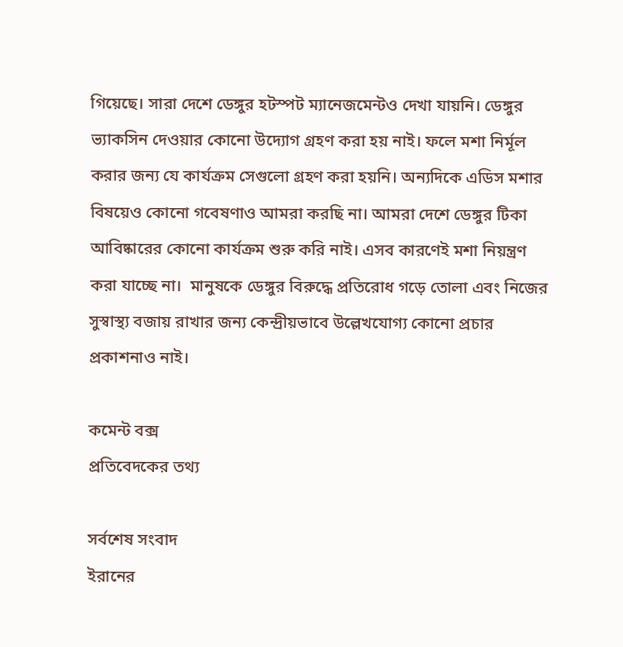গিয়েছে। সারা দেশে ডেঙ্গুর হটস্পট ম্যানেজমেন্টও দেখা যায়নি। ডেঙ্গুর ভ্যাকসিন দেওয়ার কোনো উদ্যোগ গ্রহণ করা হয় নাই। ফলে মশা নির্মূল করার জন্য যে কার্যক্রম সেগুলো গ্রহণ করা হয়নি। অন্যদিকে এডিস মশার বিষয়েও কোনো গবেষণাও আমরা করছি না। আমরা দেশে ডেঙ্গুর টিকা আবিষ্কারের কোনো কার্যক্রম শুরু করি নাই। এসব কারণেই মশা নিয়ন্ত্রণ করা যাচ্ছে না।  মানুষকে ডেঙ্গুর বিরুদ্ধে প্রতিরোধ গড়ে তোলা এবং নিজের সুস্বাস্থ্য বজায় রাখার জন্য কেন্দ্রীয়ভাবে উল্লেখযোগ্য কোনো প্রচার প্রকাশনাও নাই।

কমেন্ট বক্স
প্রতিবেদকের তথ্য

সর্বশেষ সংবাদ
ইরানের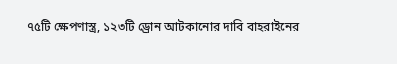৭৫টি ক্ষেপণাস্ত্র, ১২৩টি ড্রোন আটকানোর দাবি বাহরাইনের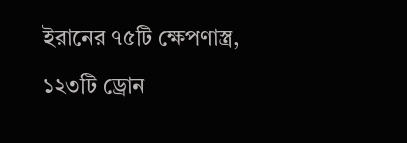ইরানের ৭৫টি ক্ষেপণাস্ত্র, ১২৩টি ড্রোন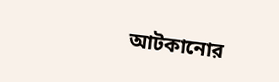আটকানোর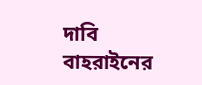দাবি বাহরাইনের